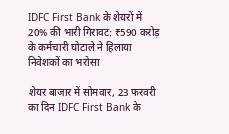IDFC First Bank के शेयरों में 20% की भारी गिरावट: ₹590 करोड़ के कर्मचारी घोटाले ने हिलाया निवेशकों का भरोसा

शेयर बाजार में सोमवार, 23 फरवरी का दिन IDFC First Bank के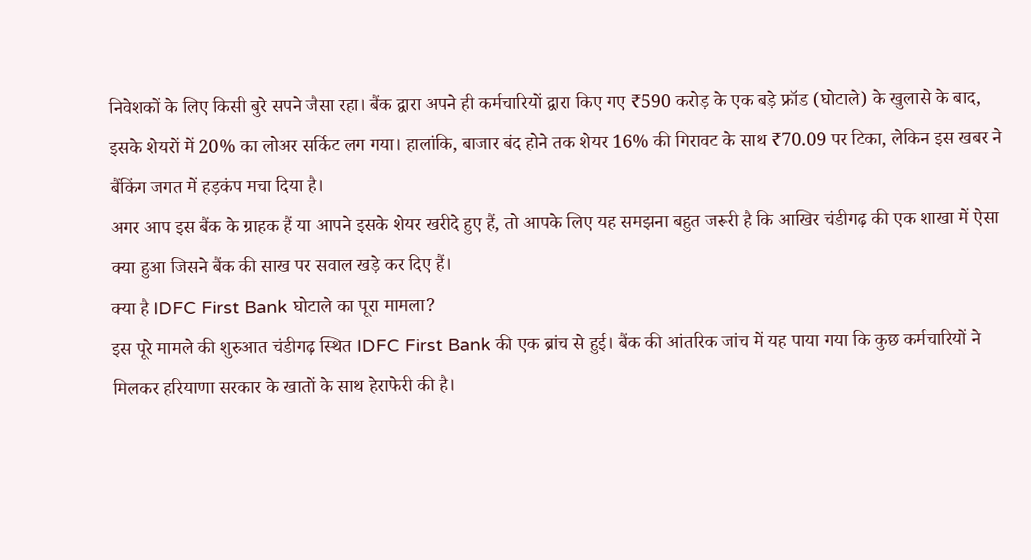निवेशकों के लिए किसी बुरे सपने जैसा रहा। बैंक द्वारा अपने ही कर्मचारियों द्वारा किए गए ₹590 करोड़ के एक बड़े फ्रॉड (घोटाले) के खुलासे के बाद, इसके शेयरों में 20% का लोअर सर्किट लग गया। हालांकि, बाजार बंद होने तक शेयर 16% की गिरावट के साथ ₹70.09 पर टिका, लेकिन इस खबर ने बैंकिंग जगत में हड़कंप मचा दिया है।
अगर आप इस बैंक के ग्राहक हैं या आपने इसके शेयर खरीदे हुए हैं, तो आपके लिए यह समझना बहुत जरूरी है कि आखिर चंडीगढ़ की एक शाखा में ऐसा क्या हुआ जिसने बैंक की साख पर सवाल खड़े कर दिए हैं।
क्या है IDFC First Bank घोटाले का पूरा मामला?
इस पूरे मामले की शुरुआत चंडीगढ़ स्थित IDFC First Bank की एक ब्रांच से हुई। बैंक की आंतरिक जांच में यह पाया गया कि कुछ कर्मचारियों ने मिलकर हरियाणा सरकार के खातों के साथ हेराफेरी की है।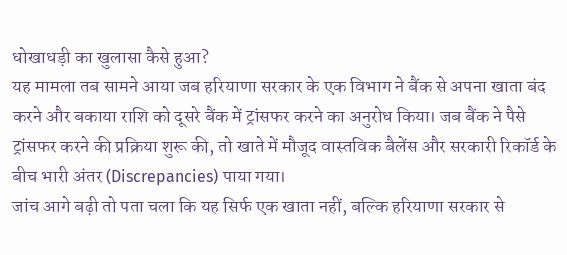धोखाधड़ी का खुलासा कैसे हुआ?
यह मामला तब सामने आया जब हरियाणा सरकार के एक विभाग ने बैंक से अपना खाता बंद करने और बकाया राशि को दूसरे बैंक में ट्रांसफर करने का अनुरोध किया। जब बैंक ने पैसे ट्रांसफर करने की प्रक्रिया शुरू की, तो खाते में मौजूद वास्तविक बैलेंस और सरकारी रिकॉर्ड के बीच भारी अंतर (Discrepancies) पाया गया।
जांच आगे बढ़ी तो पता चला कि यह सिर्फ एक खाता नहीं, बल्कि हरियाणा सरकार से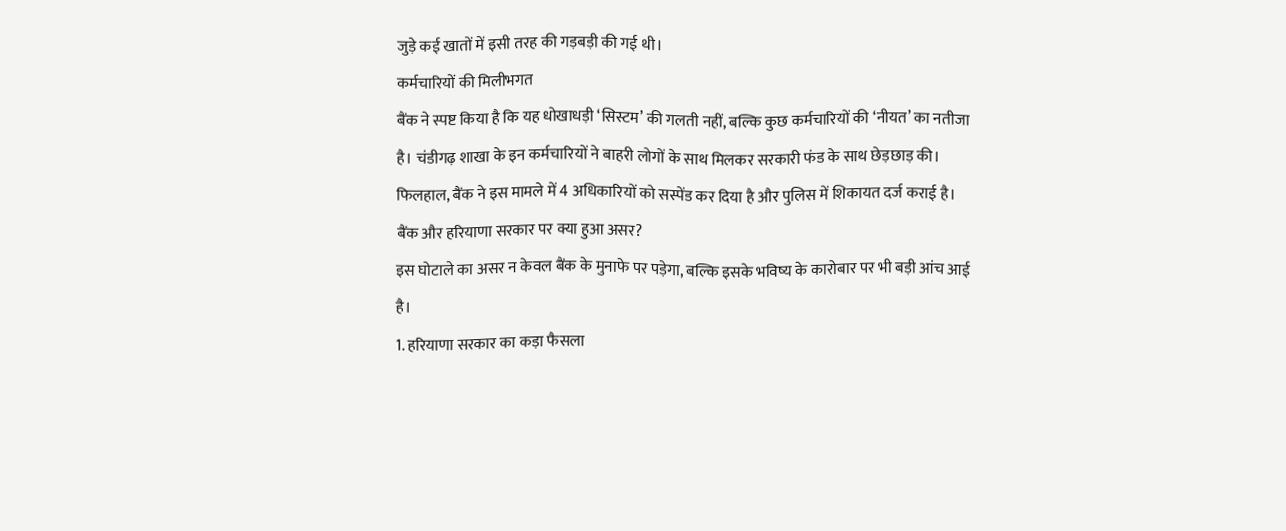जुड़े कई खातों में इसी तरह की गड़बड़ी की गई थी।
कर्मचारियों की मिलीभगत
बैंक ने स्पष्ट किया है कि यह धोखाधड़ी ‘सिस्टम’ की गलती नहीं, बल्कि कुछ कर्मचारियों की ‘नीयत’ का नतीजा है। चंडीगढ़ शाखा के इन कर्मचारियों ने बाहरी लोगों के साथ मिलकर सरकारी फंड के साथ छेड़छाड़ की। फिलहाल, बैंक ने इस मामले में 4 अधिकारियों को सस्पेंड कर दिया है और पुलिस में शिकायत दर्ज कराई है।
बैंक और हरियाणा सरकार पर क्या हुआ असर?
इस घोटाले का असर न केवल बैंक के मुनाफे पर पड़ेगा, बल्कि इसके भविष्य के कारोबार पर भी बड़ी आंच आई है।
1. हरियाणा सरकार का कड़ा फैसला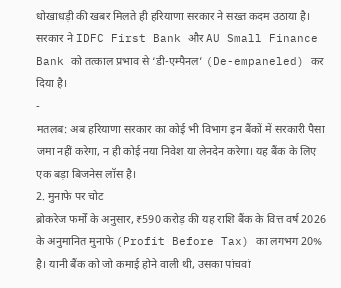धोखाधड़ी की खबर मिलते ही हरियाणा सरकार ने सख्त कदम उठाया है। सरकार ने IDFC First Bank और AU Small Finance Bank को तत्काल प्रभाव से ‘डी-एम्पैनल’ (De-empaneled) कर दिया है।
-
मतलब: अब हरियाणा सरकार का कोई भी विभाग इन बैंकों में सरकारी पैसा जमा नहीं करेगा, न ही कोई नया निवेश या लेनदेन करेगा। यह बैंक के लिए एक बड़ा बिजनेस लॉस है।
2. मुनाफे पर चोट
ब्रोकरेज फर्मों के अनुसार, ₹590 करोड़ की यह राशि बैंक के वित्त वर्ष 2026 के अनुमानित मुनाफे (Profit Before Tax) का लगभग 20% है। यानी बैंक को जो कमाई होने वाली थी, उसका पांचवां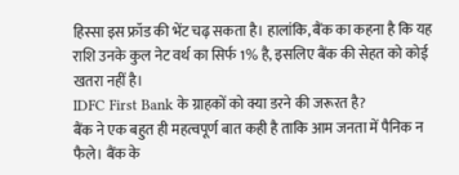हिस्सा इस फ्रॉड की भेंट चढ़ सकता है। हालांकि, बैंक का कहना है कि यह राशि उनके कुल नेट वर्थ का सिर्फ 1% है, इसलिए बैंक की सेहत को कोई खतरा नहीं है।
IDFC First Bank के ग्राहकों को क्या डरने की जरूरत है?
बैंक ने एक बहुत ही महत्वपूर्ण बात कही है ताकि आम जनता में पैनिक न फैले। बैंक के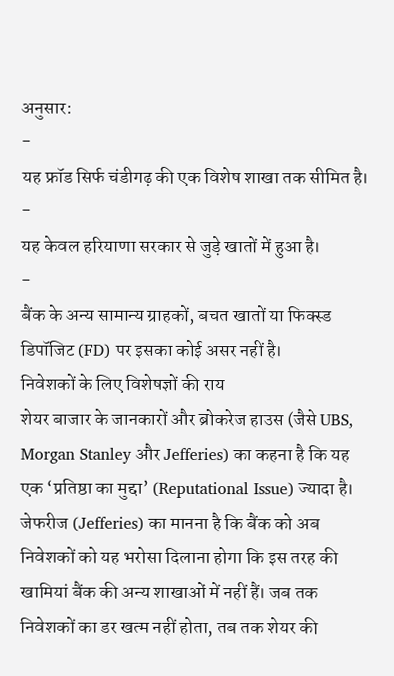अनुसार:
-
यह फ्रॉड सिर्फ चंडीगढ़ की एक विशेष शाखा तक सीमित है।
-
यह केवल हरियाणा सरकार से जुड़े खातों में हुआ है।
-
बैंक के अन्य सामान्य ग्राहकों, बचत खातों या फिक्स्ड डिपॉजिट (FD) पर इसका कोई असर नहीं है।
निवेशकों के लिए विशेषज्ञों की राय
शेयर बाजार के जानकारों और ब्रोकरेज हाउस (जैसे UBS, Morgan Stanley और Jefferies) का कहना है कि यह एक ‘प्रतिष्ठा का मुद्दा’ (Reputational Issue) ज्यादा है।
जेफरीज (Jefferies) का मानना है कि बैंक को अब निवेशकों को यह भरोसा दिलाना होगा कि इस तरह की खामियां बैंक की अन्य शाखाओं में नहीं हैं। जब तक निवेशकों का डर खत्म नहीं होता, तब तक शेयर की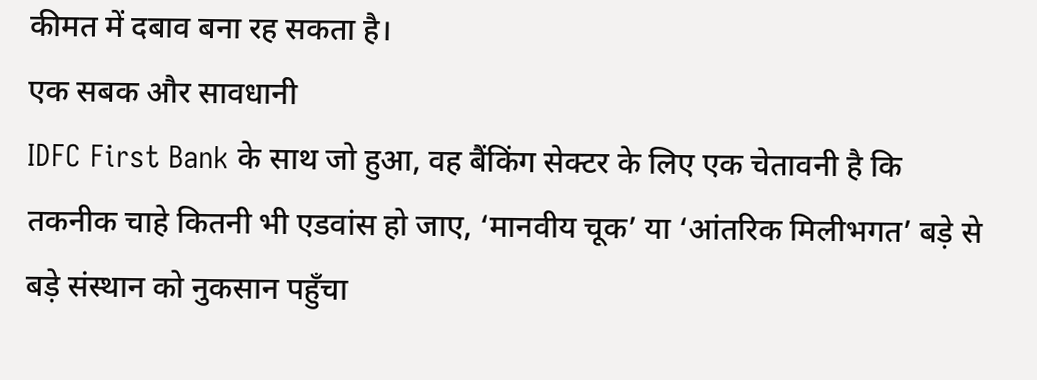कीमत में दबाव बना रह सकता है।
एक सबक और सावधानी
IDFC First Bank के साथ जो हुआ, वह बैंकिंग सेक्टर के लिए एक चेतावनी है कि तकनीक चाहे कितनी भी एडवांस हो जाए, ‘मानवीय चूक’ या ‘आंतरिक मिलीभगत’ बड़े से बड़े संस्थान को नुकसान पहुँचा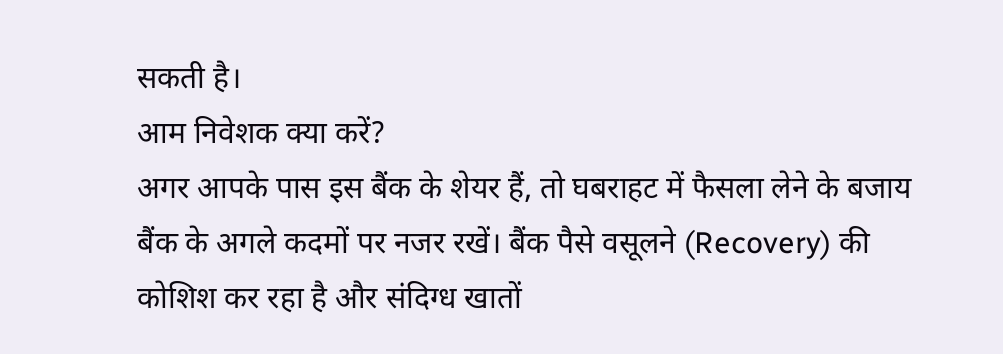सकती है।
आम निवेशक क्या करें?
अगर आपके पास इस बैंक के शेयर हैं, तो घबराहट में फैसला लेने के बजाय बैंक के अगले कदमों पर नजर रखें। बैंक पैसे वसूलने (Recovery) की कोशिश कर रहा है और संदिग्ध खातों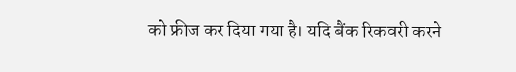को फ्रीज कर दिया गया है। यदि बैंक रिकवरी करने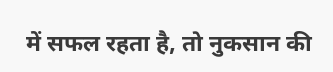में सफल रहता है, तो नुकसान की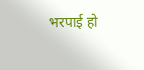भरपाई हो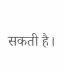सकती है।